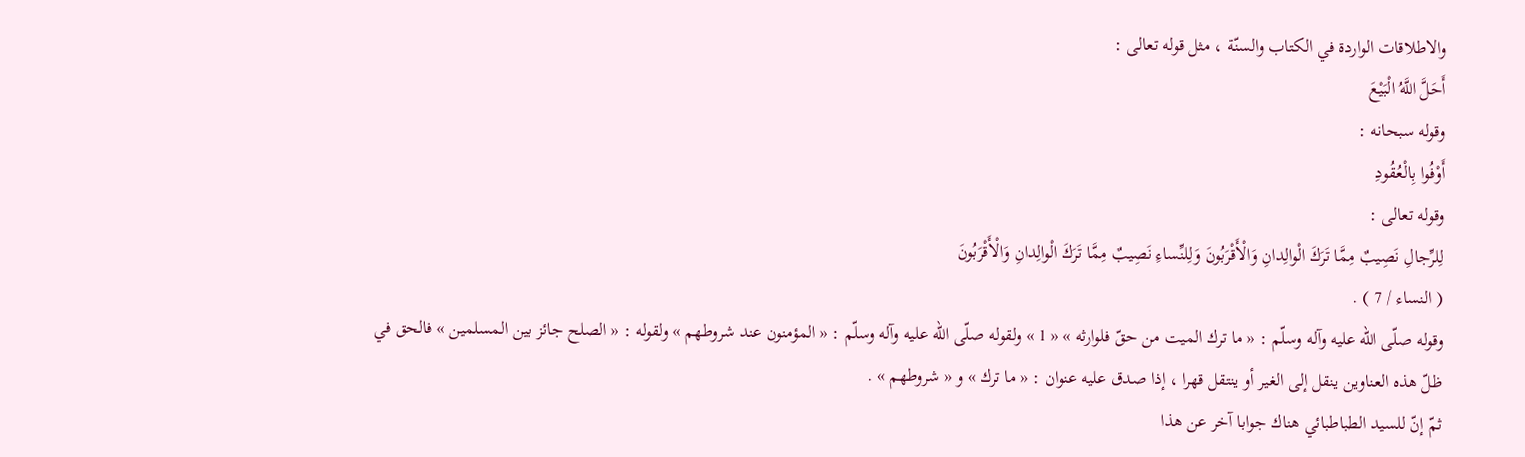والاطلاقات الواردة في الكتاب والسنّة ، مثل قوله تعالى :
أَحَلَّ اللَّهُ الْبَيْعَ
وقوله سبحانه :
أَوْفُوا بِالْعُقُودِ
وقوله تعالى :
لِلرِّجالِ نَصِيبٌ مِمَّا تَرَكَ الْوالِدانِ وَالْأَقْرَبُونَ وَلِلنِّساءِ نَصِيبٌ مِمَّا تَرَكَ الْوالِدانِ وَالْأَقْرَبُونَ
( النساء / 7 ) .
وقوله صلّى اللّه عليه وآله وسلّم : « ما ترك الميت من حقّ فلوارثه » « 1 » ولقوله صلّى اللّه عليه وآله وسلّم : « المؤمنون عند شروطهم » ولقوله : « الصلح جائز بين المسلمين » فالحق في ظلّ هذه العناوين ينقل إلى الغير أو ينتقل قهرا ، إذا صدق عليه عنوان : « ما ترك » و « شروطهم » .
ثمّ إنّ للسيد الطباطبائي هناك جوابا آخر عن هذا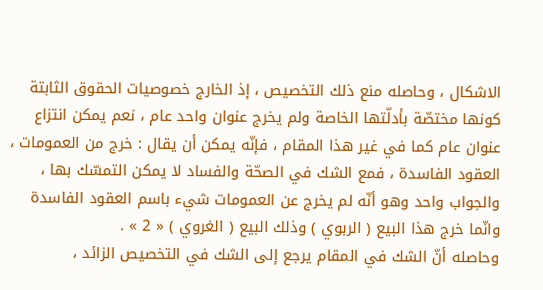الاشكال ، وحاصله منع ذلك التخصيص ، إذ الخارج خصوصيات الحقوق الثابتة كونها مختصّة بأدلّتها الخاصة ولم يخرج عنوان واحد عام ، نعم يمكن انتزاع عنوان عام كما في غير هذا المقام ، فإنّه يمكن أن يقال : خرج من العمومات ، العقود الفاسدة ، فمع الشك في الصحّة والفساد لا يمكن التمسّك بها ، والجواب واحد وهو أنّه لم يخرج عن العمومات شيء باسم العقود الفاسدة وانّما خرج هذا البيع ( الربوي ) وذلك البيع ( الغروي ) « 2 » .
وحاصله أنّ الشك في المقام يرجع إلى الشك في التخصيص الزائد ،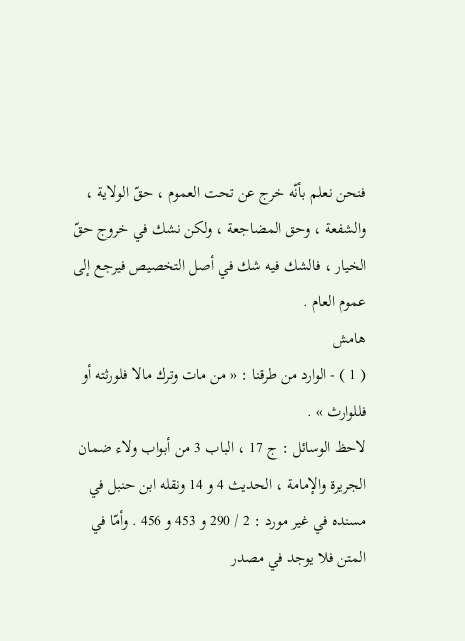فنحن نعلم بأنّه خرج عن تحت العموم ، حقّ الولاية ، والشفعة ، وحق المضاجعة ، ولكن نشك في خروج حقّ الخيار ، فالشك فيه شك في أصل التخصيص فيرجع إلى عموم العام .
هامش
( 1 ) - الوارد من طرقنا : « من مات وترك مالا فلورثته أو فللوارث » .
لاحظ الوسائل : ج 17 ، الباب 3 من أبواب ولاء ضمان الجريرة والإمامة ، الحديث 4 و 14 ونقله ابن حنبل في مسنده في غير مورد : 2 / 290 و 453 و 456 . وأمّا في المتن فلا يوجد في مصدر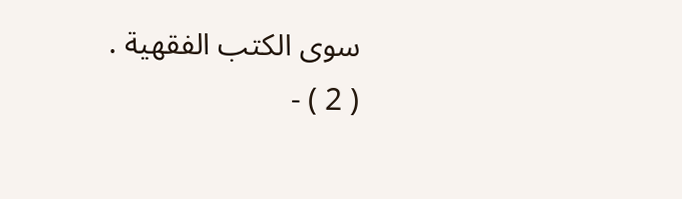سوى الكتب الفقهية .
( 2 ) -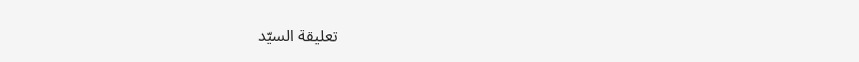تعليقة السيّد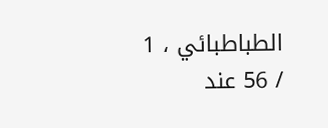الطباطبائي ، 1 / 56 عند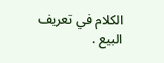الكلام في تعريف البيع .